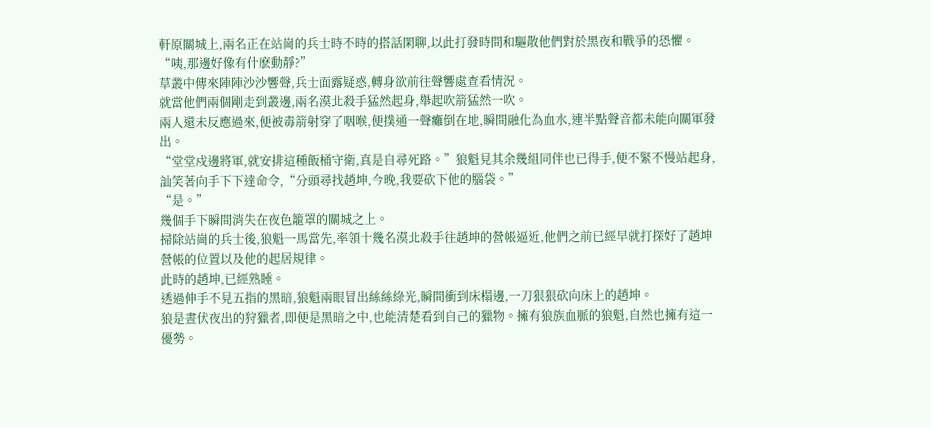軒原關城上,兩名正在站崗的兵士時不時的搭話閑聊,以此打發時間和驅散他們對於黑夜和戰爭的恐懼。
“咦,那邊好像有什麽動靜?”
草叢中傳來陣陣沙沙響聲,兵士面露疑惑,轉身欲前往聲響處查看情況。
就當他們兩個剛走到叢邊,兩名漠北殺手猛然起身,舉起吹箭猛然一吹。
兩人還未反應過來,便被毒箭射穿了咽喉,便撲通一聲癱倒在地,瞬間融化為血水,連半點聲音都未能向關軍發出。
“堂堂戍邊將軍,就安排這種飯桶守衛,真是自尋死路。”狼魁見其余幾組同伴也已得手,便不緊不慢站起身,訕笑著向手下下達命令,“分頭尋找趙坤,今晚,我要砍下他的腦袋。”
“是。”
幾個手下瞬間消失在夜色籠罩的關城之上。
掃除站崗的兵士後,狼魁一馬當先,率領十幾名漠北殺手往趙坤的營帳逼近,他們之前已經早就打探好了趙坤營帳的位置以及他的起居規律。
此時的趙坤,已經熟睡。
透過伸手不見五指的黑暗,狼魁兩眼冒出絲絲綠光,瞬間衝到床榻邊,一刀狠狠砍向床上的趙坤。
狼是晝伏夜出的狩獵者,即便是黑暗之中,也能清楚看到自己的獵物。擁有狼族血脈的狼魁,自然也擁有這一優勢。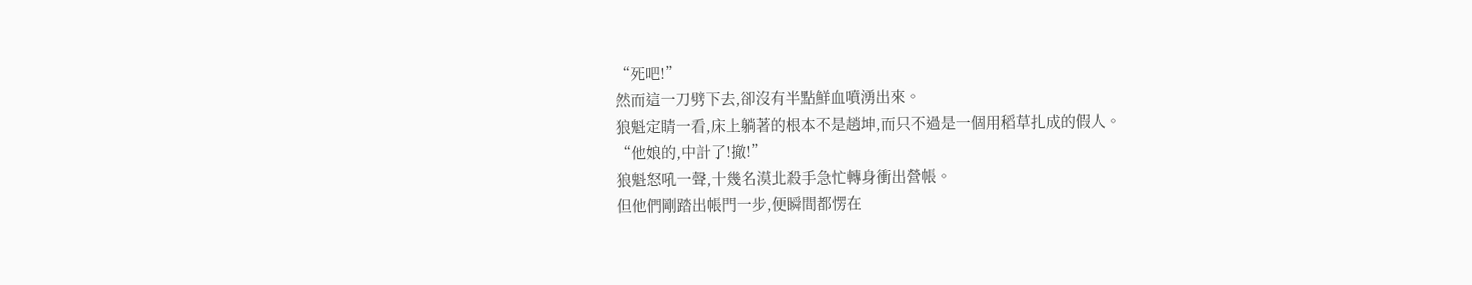“死吧!”
然而這一刀劈下去,卻沒有半點鮮血噴湧出來。
狼魁定睛一看,床上躺著的根本不是趙坤,而只不過是一個用稻草扎成的假人。
“他娘的,中計了!撤!”
狼魁怒吼一聲,十幾名漠北殺手急忙轉身衝出營帳。
但他們剛踏出帳門一步,便瞬間都愣在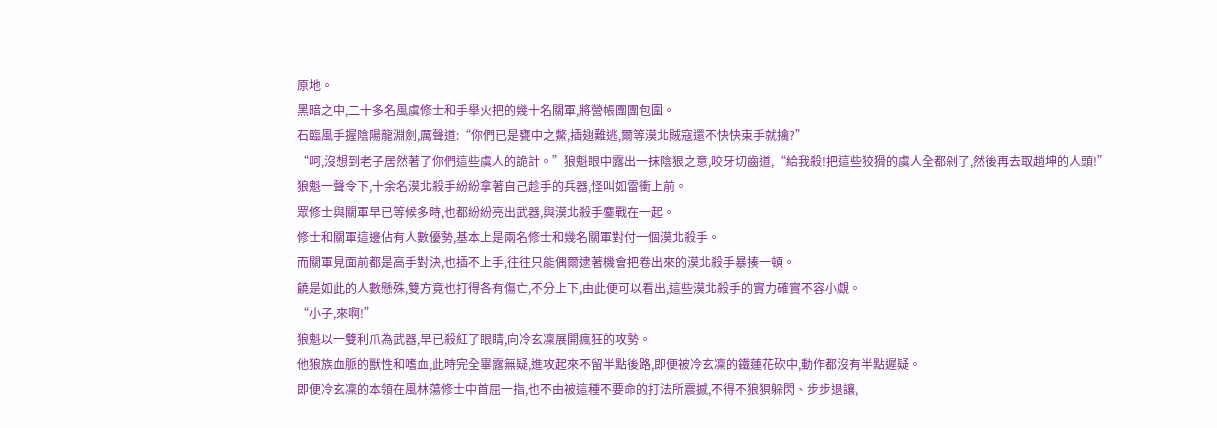原地。
黑暗之中,二十多名風虞修士和手舉火把的幾十名關軍,將營帳團團包圍。
石臨風手握陰陽龍淵劍,厲聲道:“你們已是甕中之鱉,插翅難逃,爾等漠北賊寇還不快快束手就擒?”
“呵,沒想到老子居然著了你們這些虞人的詭計。”狼魁眼中露出一抹陰狠之意,咬牙切齒道,“給我殺!把這些狡猾的虞人全都剁了,然後再去取趙坤的人頭!”
狼魁一聲令下,十余名漠北殺手紛紛拿著自己趁手的兵器,怪叫如雷衝上前。
眾修士與關軍早已等候多時,也都紛紛亮出武器,與漠北殺手鏖戰在一起。
修士和關軍這邊佔有人數優勢,基本上是兩名修士和幾名關軍對付一個漠北殺手。
而關軍見面前都是高手對決,也插不上手,往往只能偶爾逮著機會把卷出來的漠北殺手暴揍一頓。
饒是如此的人數懸殊,雙方竟也打得各有傷亡,不分上下,由此便可以看出,這些漠北殺手的實力確實不容小覷。
“小子,來啊!”
狼魁以一雙利爪為武器,早已殺紅了眼睛,向冷玄凜展開瘋狂的攻勢。
他狼族血脈的獸性和嗜血,此時完全畢露無疑,進攻起來不留半點後路,即便被冷玄凜的鐵蓮花砍中,動作都沒有半點遲疑。
即便冷玄凜的本領在風林蕩修士中首屈一指,也不由被這種不要命的打法所震撼,不得不狼狽躲閃、步步退讓,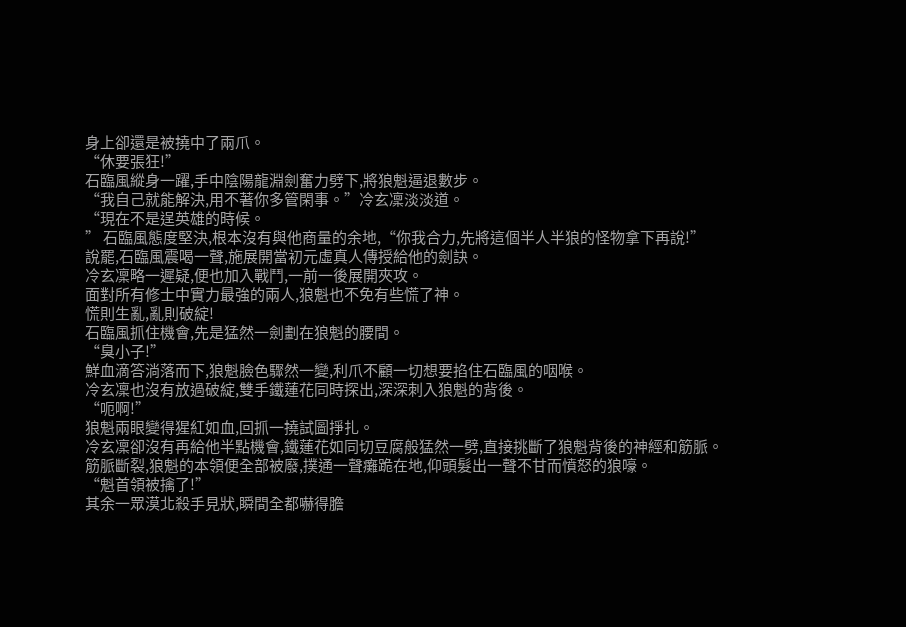身上卻還是被撓中了兩爪。
“休要張狂!”
石臨風縱身一躍,手中陰陽龍淵劍奮力劈下,將狼魁逼退數步。
“我自己就能解決,用不著你多管閑事。”冷玄凜淡淡道。
“現在不是逞英雄的時候。
” 石臨風態度堅決,根本沒有與他商量的余地,“你我合力,先將這個半人半狼的怪物拿下再說!”
說罷,石臨風震喝一聲,施展開當初元虛真人傳授給他的劍訣。
冷玄凜略一遲疑,便也加入戰鬥,一前一後展開夾攻。
面對所有修士中實力最強的兩人,狼魁也不免有些慌了神。
慌則生亂,亂則破綻!
石臨風抓住機會,先是猛然一劍劃在狼魁的腰間。
“臭小子!”
鮮血滴答淌落而下,狼魁臉色驟然一變,利爪不顧一切想要掐住石臨風的咽喉。
冷玄凜也沒有放過破綻,雙手鐵蓮花同時探出,深深刺入狼魁的背後。
“呃啊!”
狼魁兩眼變得猩紅如血,回抓一撓試圖掙扎。
冷玄凜卻沒有再給他半點機會,鐵蓮花如同切豆腐般猛然一劈,直接挑斷了狼魁背後的神經和筋脈。
筋脈斷裂,狼魁的本領便全部被廢,撲通一聲癱跪在地,仰頭髮出一聲不甘而憤怒的狼嚎。
“魁首領被擒了!”
其余一眾漠北殺手見狀,瞬間全都嚇得膽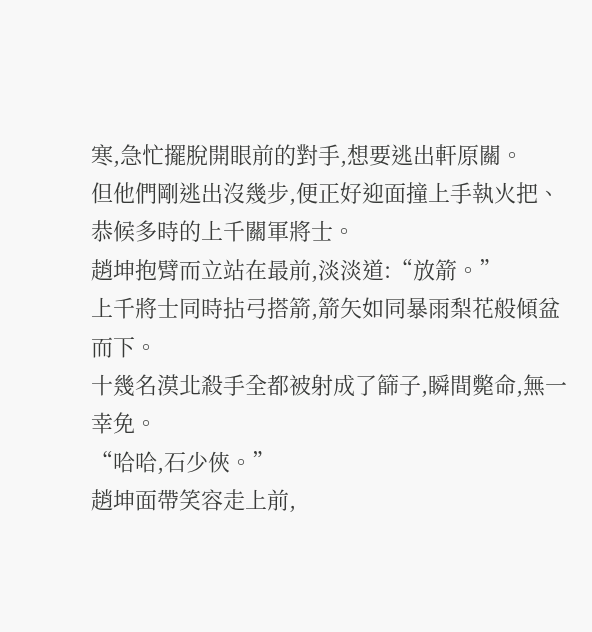寒,急忙擺脫開眼前的對手,想要逃出軒原關。
但他們剛逃出沒幾步,便正好迎面撞上手執火把、恭候多時的上千關軍將士。
趙坤抱臂而立站在最前,淡淡道:“放箭。”
上千將士同時拈弓搭箭,箭矢如同暴雨梨花般傾盆而下。
十幾名漠北殺手全都被射成了篩子,瞬間斃命,無一幸免。
“哈哈,石少俠。”
趙坤面帶笑容走上前,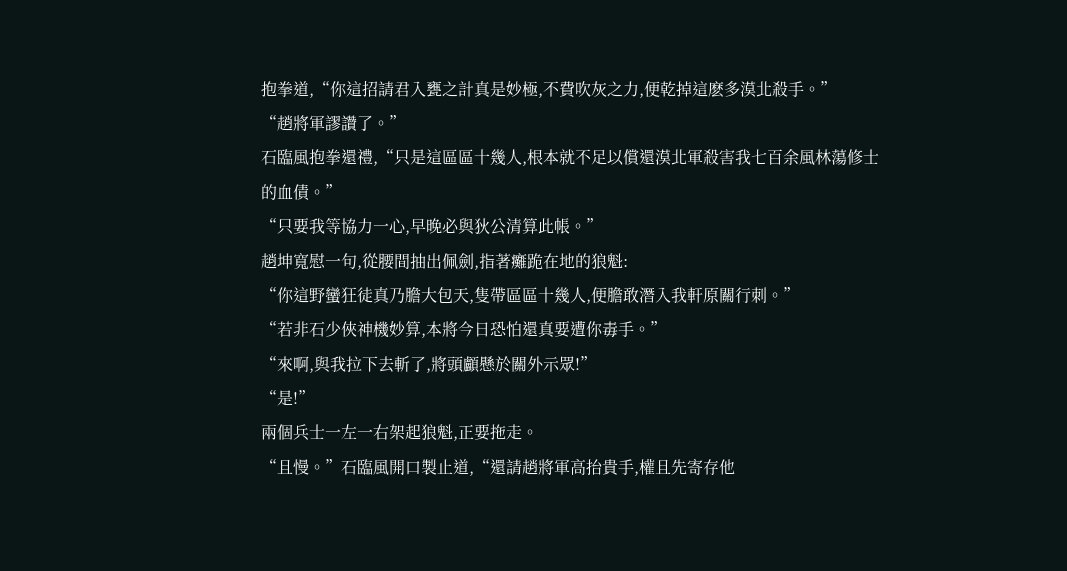抱拳道,“你這招請君入甕之計真是妙極,不費吹灰之力,便乾掉這麽多漠北殺手。”
“趙將軍謬讚了。”
石臨風抱拳還禮,“只是這區區十幾人,根本就不足以償還漠北軍殺害我七百余風林蕩修士的血債。”
“只要我等協力一心,早晚必與狄公清算此帳。”
趙坤寬慰一句,從腰間抽出佩劍,指著癱跪在地的狼魁:
“你這野蠻狂徒真乃膽大包天,隻帶區區十幾人,便膽敢潛入我軒原關行刺。”
“若非石少俠神機妙算,本將今日恐怕還真要遭你毒手。”
“來啊,與我拉下去斬了,將頭顱懸於關外示眾!”
“是!”
兩個兵士一左一右架起狼魁,正要拖走。
“且慢。”石臨風開口製止道,“還請趙將軍高抬貴手,權且先寄存他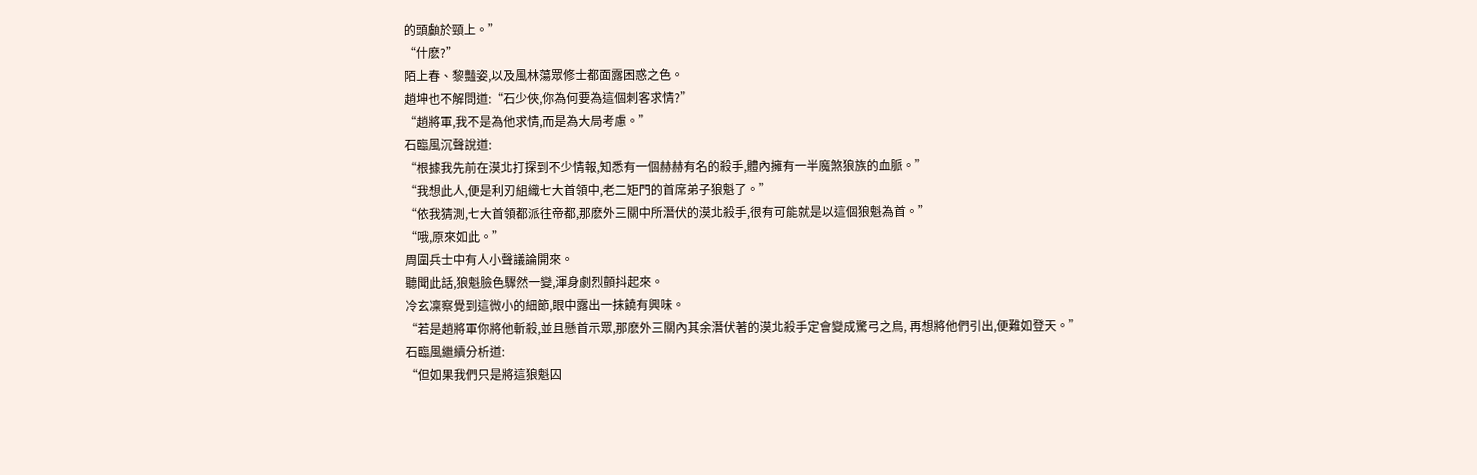的頭顱於頸上。”
“什麽?”
陌上春、黎豔姿,以及風林蕩眾修士都面露困惑之色。
趙坤也不解問道:“石少俠,你為何要為這個刺客求情?”
“趙將軍,我不是為他求情,而是為大局考慮。”
石臨風沉聲說道:
“根據我先前在漠北打探到不少情報,知悉有一個赫赫有名的殺手,體內擁有一半魔煞狼族的血脈。”
“我想此人,便是利刃組織七大首領中,老二矩門的首席弟子狼魁了。”
“依我猜測,七大首領都派往帝都,那麽外三關中所潛伏的漠北殺手,很有可能就是以這個狼魁為首。”
“哦,原來如此。”
周圍兵士中有人小聲議論開來。
聽聞此話,狼魁臉色驟然一變,渾身劇烈顫抖起來。
冷玄凜察覺到這微小的細節,眼中露出一抹饒有興味。
“若是趙將軍你將他斬殺,並且懸首示眾,那麽外三關內其余潛伏著的漠北殺手定會變成驚弓之鳥, 再想將他們引出,便難如登天。”
石臨風繼續分析道:
“但如果我們只是將這狼魁囚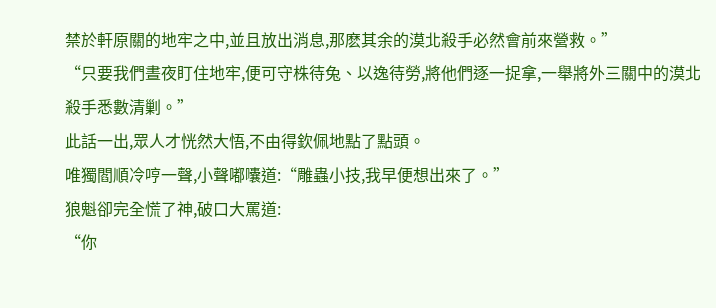禁於軒原關的地牢之中,並且放出消息,那麽其余的漠北殺手必然會前來營救。”
“只要我們晝夜盯住地牢,便可守株待兔、以逸待勞,將他們逐一捉拿,一舉將外三關中的漠北殺手悉數清剿。”
此話一出,眾人才恍然大悟,不由得欽佩地點了點頭。
唯獨閻順冷哼一聲,小聲嘟囔道:“雕蟲小技,我早便想出來了。”
狼魁卻完全慌了神,破口大罵道:
“你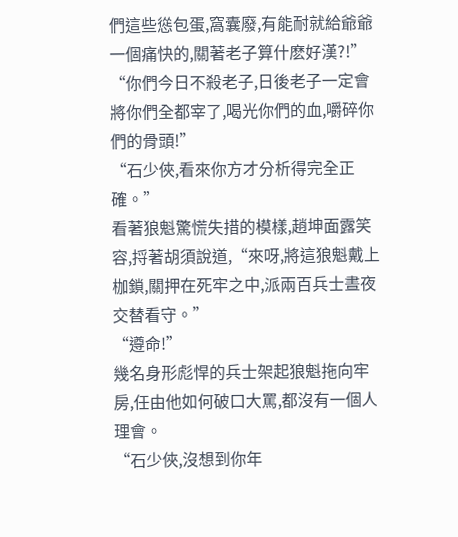們這些慫包蛋,窩囊廢,有能耐就給爺爺一個痛快的,關著老子算什麽好漢?!”
“你們今日不殺老子,日後老子一定會將你們全都宰了,喝光你們的血,嚼碎你們的骨頭!”
“石少俠,看來你方才分析得完全正確。”
看著狼魁驚慌失措的模樣,趙坤面露笑容,捋著胡須說道,“來呀,將這狼魁戴上枷鎖,關押在死牢之中,派兩百兵士晝夜交替看守。”
“遵命!”
幾名身形彪悍的兵士架起狼魁拖向牢房,任由他如何破口大罵,都沒有一個人理會。
“石少俠,沒想到你年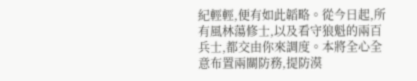紀輕輕,便有如此韜略。從今日起,所有風林蕩修士,以及看守狼魁的兩百兵士,都交由你來調度。本將全心全意布置兩關防務,提防漠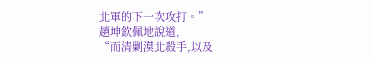北軍的下一次攻打。”
趙坤欽佩地說道,
“而清剿漠北殺手,以及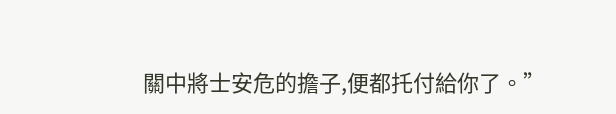關中將士安危的擔子,便都托付給你了。”